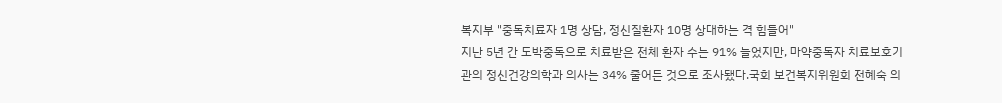복지부 "중독치료자 1명 상담, 정신질환자 10명 상대하는 격 힘들어"
지난 5년 간 도박중독으로 치료받은 전체 환자 수는 91% 늘었지만, 마약중독자 치료보호기관의 정신건강의학과 의사는 34% 줄어든 것으로 조사됐다.국회 보건복지위원회 전혜숙 의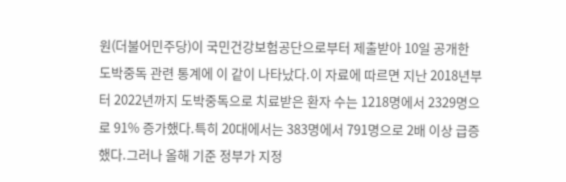원(더불어민주당)이 국민건강보험공단으로부터 제출받아 10일 공개한 도박중독 관련 통계에 이 같이 나타났다.이 자료에 따르면 지난 2018년부터 2022년까지 도박중독으로 치료받은 환자 수는 1218명에서 2329명으로 91% 증가했다.특히 20대에서는 383명에서 791명으로 2배 이상 급증했다.그러나 올해 기준 정부가 지정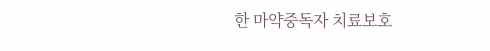한 마약중독자 치료보호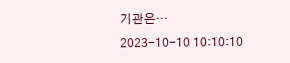기관은…
2023-10-10 10:10:10